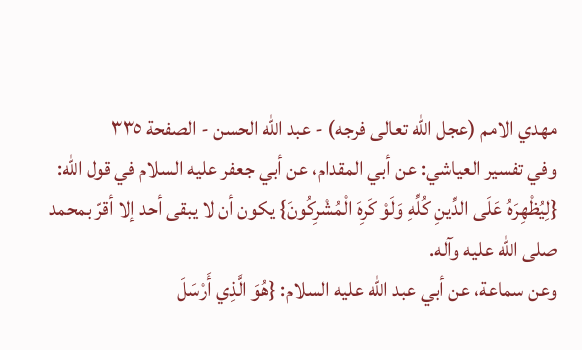مهدي الامم (عجل الله تعالى فرجه) - عبد الله الحسن - الصفحة ٣٣٥
وفي تفسير العياشي: عن أبي المقدام، عن أبي جعفر عليه السلام في قول الله: {لِيُظْهِرَهُ عَلَى الدِّينِ كُلِّهِ وَلَوْ كَرِهَ الْمُشْرِكُونَ} يكون أن لا يبقى أحد إلا أقرّ بمحمد صلى الله عليه وآله.
وعن سماعة، عن أبي عبد الله عليه السلام: {هُوَ الَّذِي أَرْسَلَ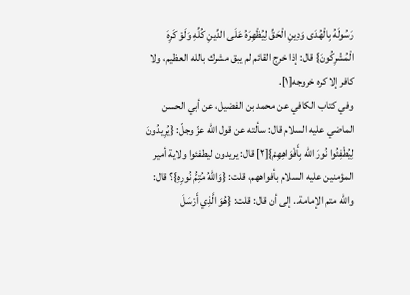رَسُولَهُ بِالْهُدَى وَدِينِ الْحَقِّ لِيُظْهِرَهُ عَلَى الدِّينِ كُلِّهِ وَلَوْ كَرِهَ الْمُشْرِكُونَ} قال: إذا خرج القائم لم يبق مشرك بالله العظيم، ولا كافر إلا كره خروجه[١].
وفي كتاب الكافي عن محمد بن الفضيل، عن أبي الحسن الماضي عليه السلام قال: سألته عن قول الله عزّ وجلّ: {يُرِيدُونَ لِيُطْفِئُوا نُورَ الله بِأَفْوَاهِهِمْ}[٢] قال: يريدون ليطفئوا ولاية أمير المؤمنين عليه السلام بأفواههم، قلت: {وَاللهُ مُتِمُّ نُورِهِ}؟ قال: والله متم الإمامة.. إلى أن قال: قلت: {هُوَ الَّذِي أَرْسَلَ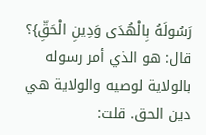رَسُولَهُ بِالْهُدَى وَدِينِ الْحَقِّ}؟ قال: هو الذي أمر رسوله بالولاية لوصيه والولاية هي دين الحق. قلت: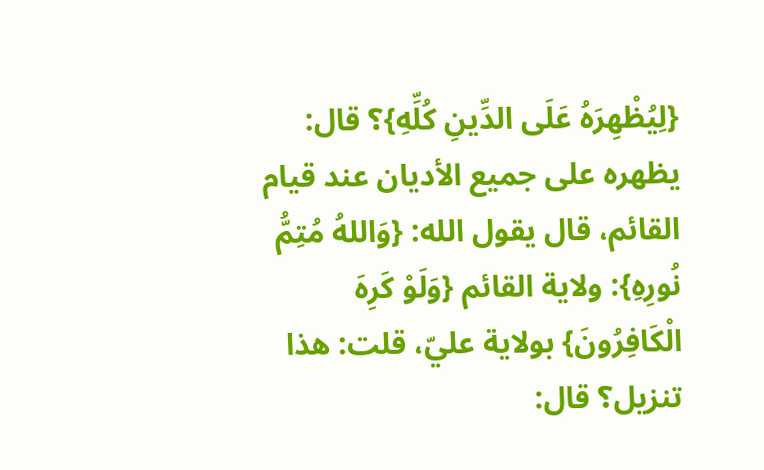{لِيُظْهِرَهُ عَلَى الدِّينِ كُلِّهِ}؟ قال: يظهره على جميع الأديان عند قيام القائم، قال يقول الله: {وَاللهُ مُتِمُّ نُورِهِ}: ولاية القائم {وَلَوْ كَرِهَ الْكَافِرُونَ} بولاية عليّ، قلت: هذا تنزيل؟ قال: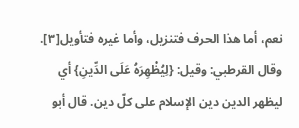نعم، أما هذا الحرف فتنزيل، وأما غيره فتأويل[٣].
وقال القرطبي: وقيل: {لِيُظْهِرَهُ عَلَى الدِّينِ} أي ليظهر الدين دين الإسلام على كلّ دين. قال أبو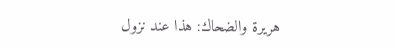هريرة والضحاك: هذا عند نزول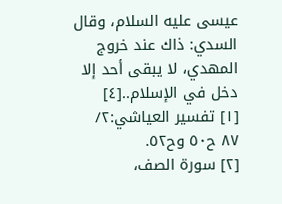عيسى عليه السلام، وقال السدي: ذاك عند خروج المهدي، لا يبقى أحد إلا دخل في الإسلام..[٤]
[١] تفسير العياشي:٢/ ٨٧ ح٥٠ وح٥٢.
[٢] سورة الصف،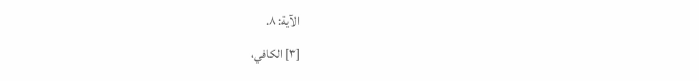الآية: ٨.
[٣] الكافي،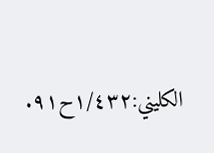الكليني:١/٤٣٢ح٩١.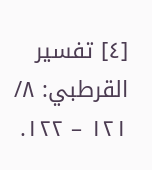[٤] تفسير القرطبي: ٨/ ١٢١ – ١٢٢.